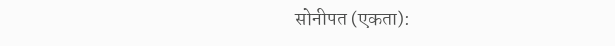सोनीपत (एकता):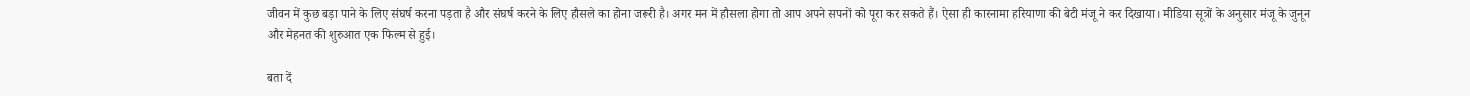जीवन में कुछ बड़ा पाने के लिए संघर्ष करना पड़ता है और संघर्ष करने के लिए हौसले का होना जरूरी है। अगर मन में हौसला होगा तो आप अपने सपनों को पूरा कर सकते हैं। ऐसा ही कारनामा हरियाणा की बेटी मंजू ने कर दिखाया। मीडिया सूत्रों के अनुसार मंजू के जुनून और मेहनत की शुरुआत एक फिल्म से हुई।

बता दें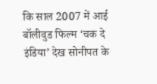कि साल 2007 में आई बॉलीवुड फिल्म ‘चक दे इंडिया’ देख सोनीपत के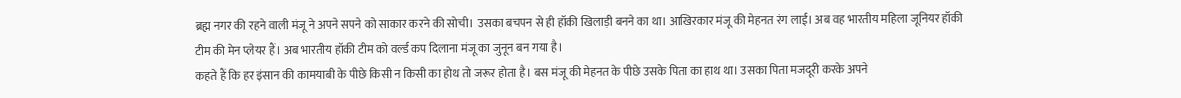ब्रह्म नगर की रहने वाली मंजू ने अपने सपने को साकार करने की सोची। उसका बचपन से ही हॉकी खिलाड़ी बनने का था। आखिरकार मंजू की मेहनत रंग लाई। अब वह भारतीय महिला जूनियर हॉकी टीम की मेन प्लेयर हैं। अब भारतीय हॉकी टीम को वर्ल्ड कप दिलाना मंजू का जुनून बन गया है।
कहते हैं कि हर इंसान की कामयाबी के पीछे किसी न किसी का होथ तो जरूर होता है। बस मंजू की मेहनत के पीछे उसके पिता का हाथ था। उसका पिता मजदूरी करके अपने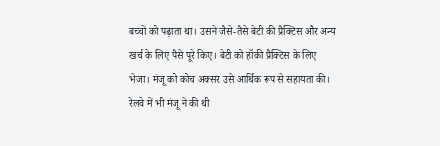बच्चों को पढ़ाता था। उसने जैसे-तैसे बेटी की प्रैक्टिस और अन्य खर्च के लिए पैसे पूरे किए। बेटी को हॉकी प्रैक्टिस के लिए भेजा। मंजू को कोच अक्सर उसे आर्थिक रूप से सहायता की।
रेलवे में भी मंजू ने की थी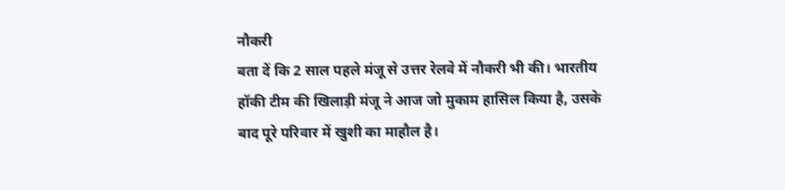नौकरी
बता दें कि 2 साल पहले मंजू से उत्तर रेलवे में नौकरी भी की। भारतीय हॉकी टीम की खिलाड़ी मंजू ने आज जो मुकाम हासिल किया है, उसके बाद पूरे परिवार में खुशी का माहौल है।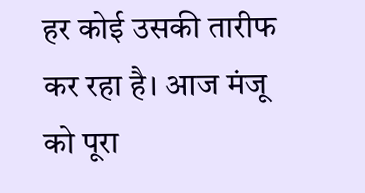हर कोई उसकी तारीफ कर रहा है। आज मंजू को पूरा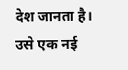देश जानता है। उसे एक नई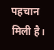पहचान मिली है।